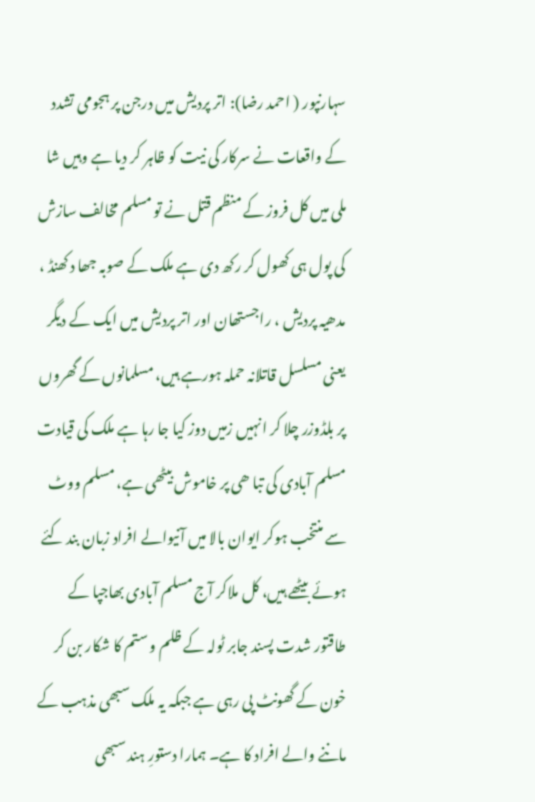سہارنپور ( احمد رضا): اتر پردیش میں درجن پر ہجومی تشدد کے واقعات نے سرکار کی نیت کو ظاہر کر دیا ہے وہیں شا ملی میں کل فروز کے منظم قتل نے تو مسلم مخالف سازش کی پول ہی کھول کر رکھ دی ہے ملک کے صوبہ جھا د کھنڈ ، مدھیہ پردیش ، راجستھان اور اتر پردیش میں ایک کے دیگر یعنی مسلسل قاتلانہ حملہ ہورہے ہیں، مسلمانوں کے گھروں پر بلڈوزر چلا کر انہیں زمیں دوز کیا جا رہا ہے ملک کی قیادت مسلم آبادی کی تبا ھی پر خاموش بیٹھی ہے، مسلم ووٹ سے منتخب ہوکر ایوان بالا میں آنیوالے افراد زبان بند کئے ہوئے بیٹھے ہیں، کل ملاکر آج مسلم آبادی بھاجپا کے طاقتور شدت پسند جابر ٹولہ کے ظلم و ستم کا شکار بن کر خون کے گھونٹ پی رہی ہے جبکہ یہ ملک سبھی مذہب کے ماننے والے افراد کا ہے۔ ہمارا دستورِ ہند سبھی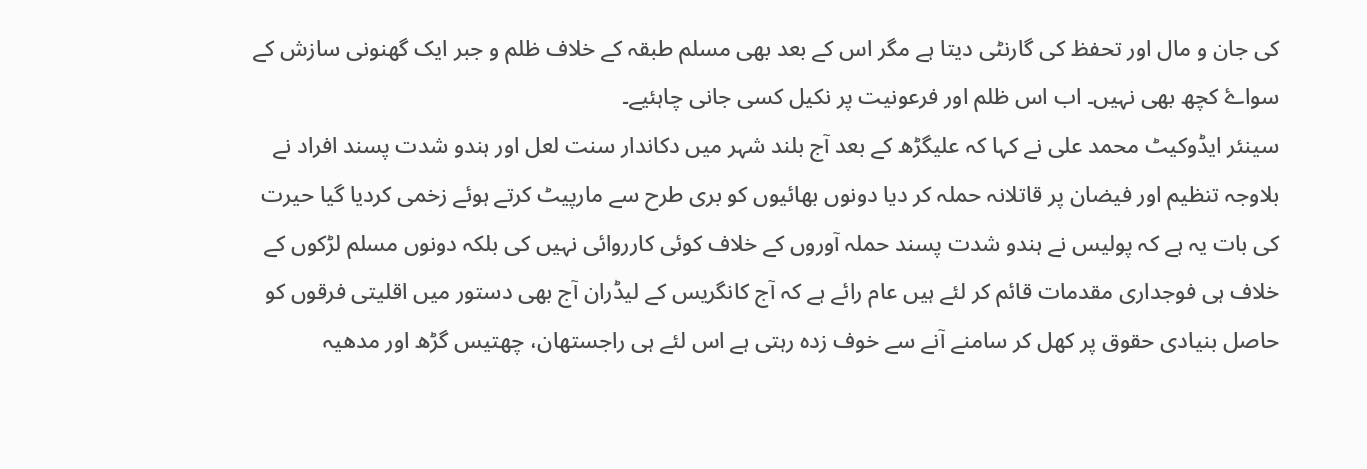کی جان و مال اور تحفظ کی گارنٹی دیتا ہے مگر اس کے بعد بھی مسلم طبقہ کے خلاف ظلم و جبر ایک گھنونی سازش کے سواۓ کچھ بھی نہیں۔ اب اس ظلم اور فرعونیت پر نکیل کسی جانی چاہئیے۔
سینئر ایڈوکیٹ محمد علی نے کہا کہ علیگڑھ کے بعد آج بلند شہر میں دکاندار سنت لعل اور ہندو شدت پسند افراد نے بلاوجہ تنظیم اور فیضان پر قاتلانہ حملہ کر دیا دونوں بھائیوں کو بری طرح سے مارپیٹ کرتے ہوئے زخمی کردیا گیا حیرت کی بات یہ ہے کہ پولیس نے ہندو شدت پسند حملہ آوروں کے خلاف کوئی کارروائی نہیں کی بلکہ دونوں مسلم لڑکوں کے خلاف ہی فوجداری مقدمات قائم کر لئے ہیں عام رائے ہے کہ آج کانگریس کے لیڈران آج بھی دستور میں اقلیتی فرقوں کو حاصل بنیادی حقوق پر کھل کر سامنے آنے سے خوف زدہ رہتی ہے اس لئے ہی راجستھان، چھتیس گڑھ اور مدھیہ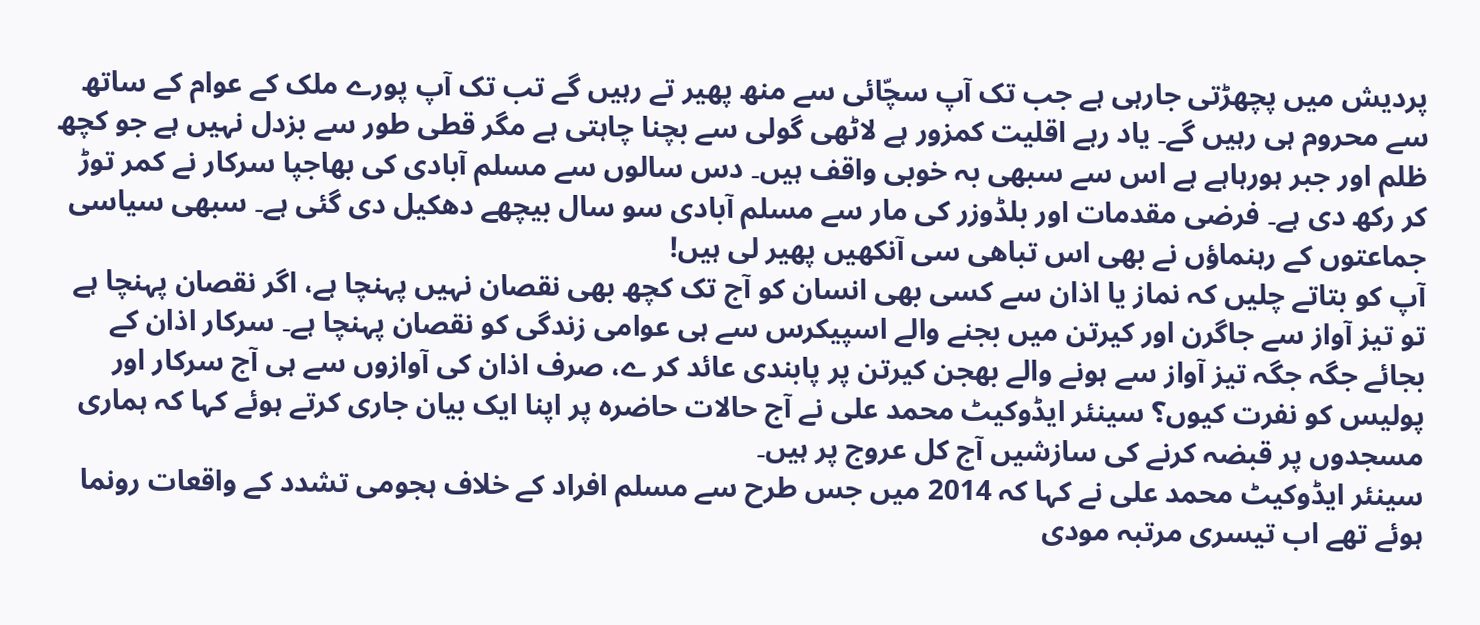پردیش میں پچھڑتی جارہی ہے جب تک آپ سچّائی سے منھ پھیر تے رہیں گے تب تک آپ پورے ملک کے عوام کے ساتھ سے محروم ہی رہیں گے۔ یاد رہے اقلیت کمزور ہے لاٹھی گولی سے بچنا چاہتی ہے مگر قطی طور سے بزدل نہیں ہے جو کچھ ظلم اور جبر ہورہاہے ہے اس سے سبھی بہ خوبی واقف ہیں۔ دس سالوں سے مسلم آبادی کی بھاجپا سرکار نے کمر توڑ کر رکھ دی ہے۔ فرضی مقدمات اور بلڈوزر کی مار سے مسلم آبادی سو سال بیچهے دھکیل دی گئی ہے۔ سبھی سیاسی جماعتوں کے رہنماؤں نے بھی اس تباھی سی آنکھیں پھیر لی ہیں!
آپ کو بتاتے چلیں کہ نماز یا اذان سے کسی بھی انسان کو آج تک کچھ بھی نقصان نہیں پہنچا ہے، اگر نقصان پہنچا ہے تو تیز آواز سے جاگرن اور کيرتن میں بجنے والے اسپیکرس سے ہی عوامی زندگی کو نقصان پہنچا ہے۔ سرکار اذان کے بجائے جگہ جگہ تیز آواز سے ہونے والے بھجن کیرتن پر پابندی عائد کر ے، صرف اذان کی آوازوں سے ہی آج سرکار اور پولیس کو نفرت کیوں؟ سینئر ایڈوکیٹ محمد علی نے آج حالات حاضرہ پر اپنا ایک بیان جاری کرتے ہوئے کہا کہ ہماری مسجدوں پر قبضہ کرنے کی سازشیں آج کل عروج پر ہیں۔
سینئر ایڈوکیٹ محمد علی نے کہا کہ 2014 میں جس طرح سے مسلم افراد کے خلاف ہجومی تشدد کے واقعات رونما ہوئے تھے اب تیسری مرتبہ مودی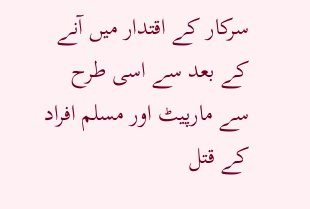سرکار کے اقتدار میں آنے کے بعد سے اسی طرح سے مارپیٹ اور مسلم افراد کے قتل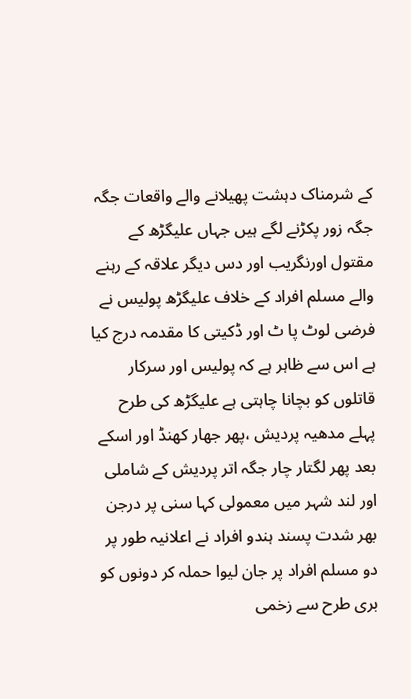کے شرمناک دہشت پھیلانے والے واقعات جگہ جگہ زور پکڑنے لگے ہیں جہاں علیگڑھ کے مقتول اورنگریب اور دس دیگر علاقہ کے رہنے والے مسلم افراد کے خلاف علیگڑھ پولیس نے فرضی لوٹ پا ٹ اور ڈکیتی کا مقدمہ درج کیا ہے اس سے ظاہر ہے کہ پولیس اور سرکار قاتلوں کو بچانا چاہتی ہے علیگڑھ کی طرح پہلے مدھیہ پردیش ،پھر جھار کھنڈ اور اسکے بعد پھر لگتار چار جگہ اتر پردیش کے شاملی اور لند شہر میں معمولی کہا سنی پر درجن بھر شدت پسند ہندو افراد نے اعلانیہ طور پر دو مسلم افراد پر جان ليوا حملہ کر دونوں کو بری طرح سے زخمی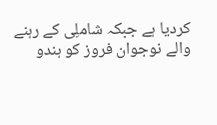کردیا ہے جبکہ شاملِی کے رہنے والے نوجوان فروز کو ہندو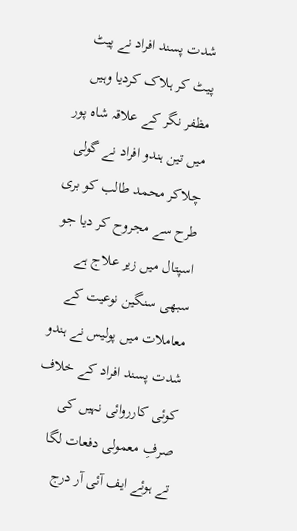شدت پسند افراد نے پیٹ پیٹ کر ہلاک کردیا وہیں مظفر نگر کے علاقہ شاہ پور میں تین ہندو افراد نے گولی چلاکر محمد طالب کو بری طرح سے مجروح کر دیا جو اسپتال میں زیر علاج ہے سبھی سنگین نوعیت کے معاملات میں پولیس نے ہندو شدت پسند افراد کے خلاف کوئی کارروائی نہیں کی صرفِ معمولی دفعات لگا تے ہوئے ایف آئی آر درج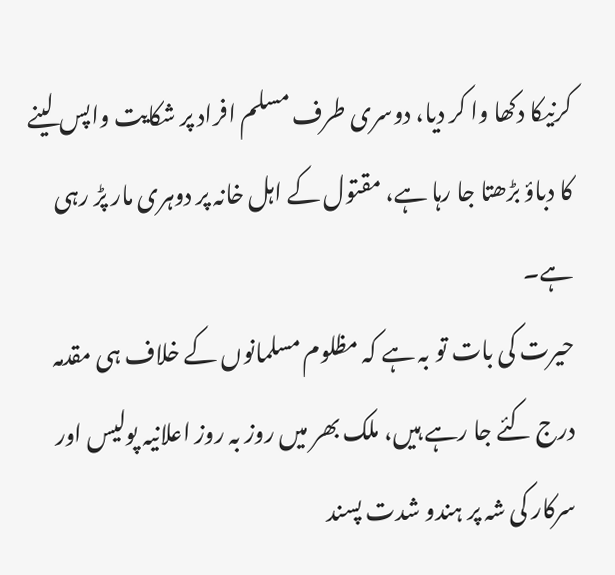کرنیکا دکھا وا کر دیا، دوسری طرف مسلم افراد پر شکایت واپس لینے کا دباؤ بڑھتا جا رہا ہے، مقتول کے اہل خانہ پر دوہری مار پڑ رہی ہے۔
حیرت کی بات تو بہ ہے کہ مظلوم مسلمانوں کے خلاف ہی مقدمہ درج کئے جا رہے ہیں، ملک بھر میں روز بہ روز اعلانیہ پولیس اور سرکار کی شہ پر ہندو شدت پسند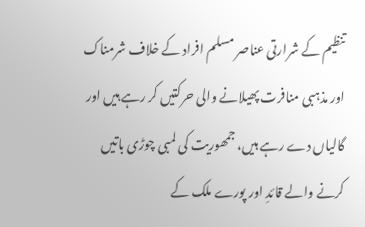تنظیم کے شرارتی عناصر مسلم افراد کے خلاف شرمناک اور مذہبی منافرت پھیلانے والی حرکتیں کر رہے ہیں اور گالیاں دے رہے ہیں، جمھوریت کی لمبی چوڑی باتیں کرنے والے قائدِ اور پورے ملک کے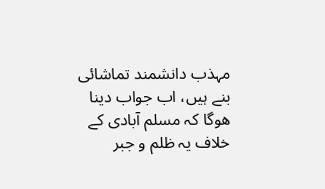مہذب دانشمند تماشائی بنے ہیں، اب جواب دینا ھوگا کہ مسلم آبادی کے خلاف یہ ظلم و جبر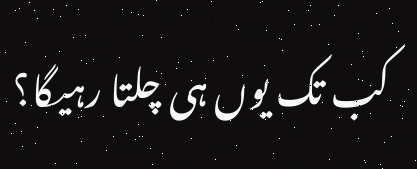کب تک یوں ہی چلتا رہیگا؟